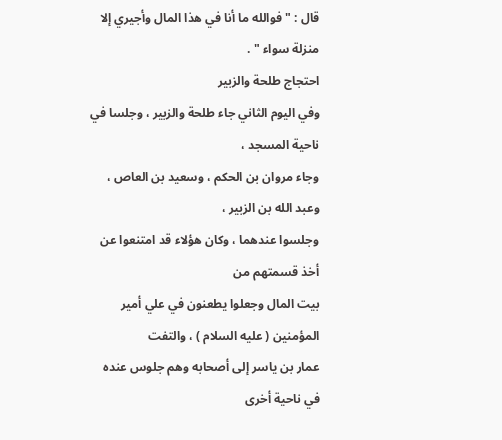قال : " فوالله ما أنا في هذا المال وأجيري إلا منزلة سواء " .
احتجاج طلحة والزبير
وفي اليوم الثاني جاء طلحة والزبير ، وجلسا في ناحية المسجد ،
وجاء مروان بن الحكم ، وسعيد بن العاص ، وعبد الله بن الزبير ،
وجلسوا عندهما ، وكان هؤلاء قد امتنعوا عن أخذ قسمتهم من
بيت المال وجعلوا يطعنون في علي أمير المؤمنين ( عليه السلام ) ، والتفت
عمار بن ياسر إلى أصحابه وهم جلوس عنده في ناحية أخرى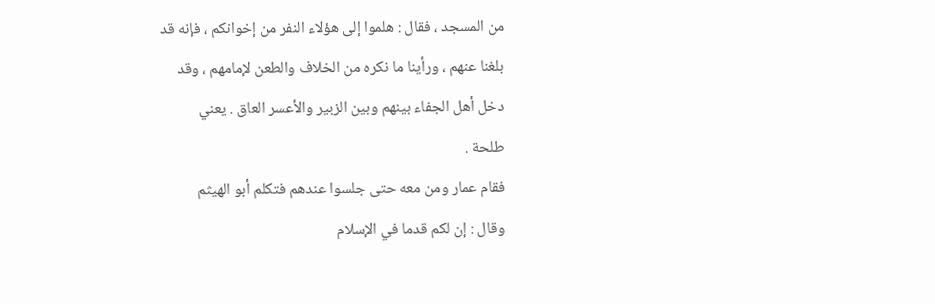من المسجد ، فقال : هلموا إلى هؤلاء النفر من إخوانكم ، فإنه قد
بلغنا عنهم ، ورأينا ما نكره من الخلاف والطعن لإمامهم ، وقد
دخل أهل الجفاء بينهم وبين الزبير والأعسر العاق . يعني
طلحة .
فقام عمار ومن معه حتى جلسوا عندهم فتكلم أبو الهيثم
وقال : إن لكم قدما في الإسلام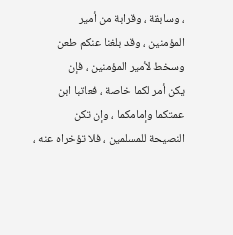، وسابقة ، وقرابة من أمير
المؤمنين ، وقد بلغنا عنكم طعن وسخط لأمير المؤمنين ، فإن
يكن أمر لكما خاصة ، فعاتبا ابن عمتكما وإمامكما ، وإن تكن
النصيحة للمسلمين ، فلا تؤخراه عنه ،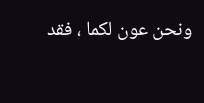ونحن عون لكما ، فقد